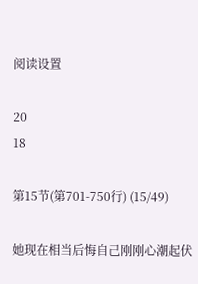阅读设置

20
18

第15节(第701-750行) (15/49)

她现在相当后悔自己刚刚心潮起伏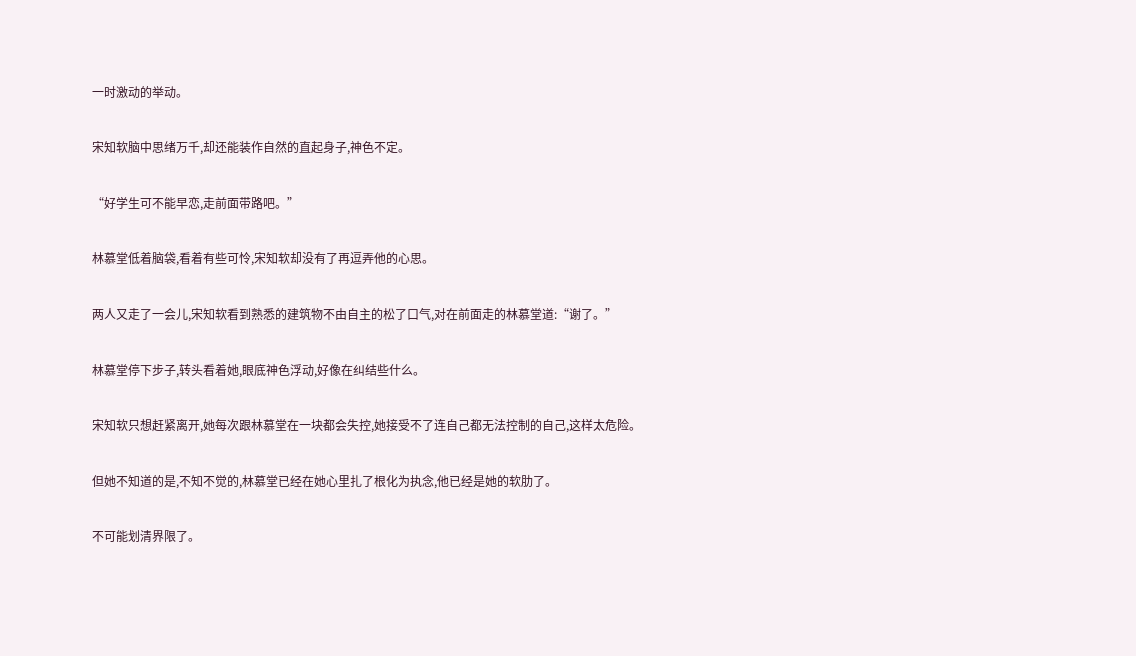一时激动的举动。

宋知软脑中思绪万千,却还能装作自然的直起身子,神色不定。

“好学生可不能早恋,走前面带路吧。”

林慕堂低着脑袋,看着有些可怜,宋知软却没有了再逗弄他的心思。

两人又走了一会儿,宋知软看到熟悉的建筑物不由自主的松了口气,对在前面走的林慕堂道:“谢了。”

林慕堂停下步子,转头看着她,眼底神色浮动,好像在纠结些什么。

宋知软只想赶紧离开,她每次跟林慕堂在一块都会失控,她接受不了连自己都无法控制的自己,这样太危险。

但她不知道的是,不知不觉的,林慕堂已经在她心里扎了根化为执念,他已经是她的软肋了。

不可能划清界限了。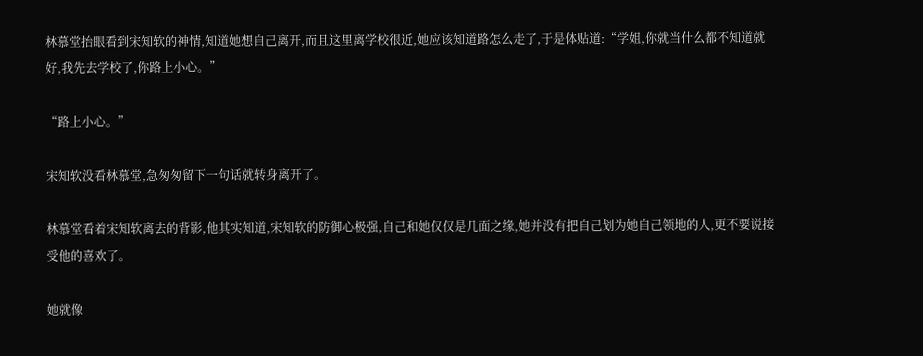林慕堂抬眼看到宋知软的神情,知道她想自己离开,而且这里离学校很近,她应该知道路怎么走了,于是体贴道:“学姐,你就当什么都不知道就好,我先去学校了,你路上小心。”

“路上小心。”

宋知软没看林慕堂,急匆匆留下一句话就转身离开了。

林慕堂看着宋知软离去的背影,他其实知道,宋知软的防御心极强,自己和她仅仅是几面之缘,她并没有把自己划为她自己领地的人,更不要说接受他的喜欢了。

她就像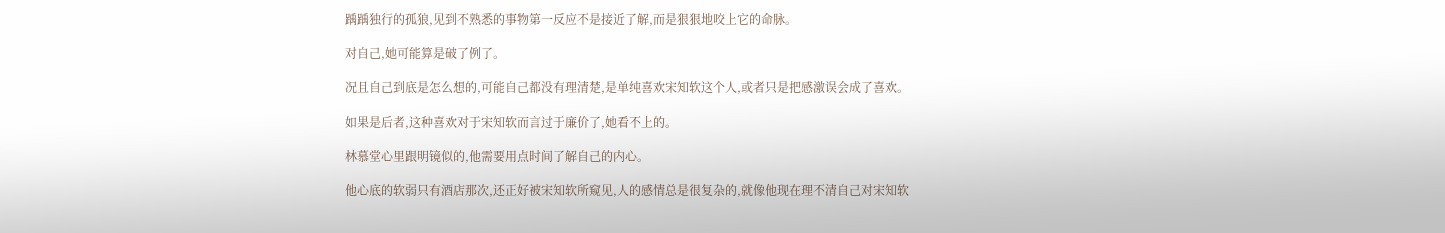踽踽独行的孤狼,见到不熟悉的事物第一反应不是接近了解,而是狠狠地咬上它的命脉。

对自己,她可能算是破了例了。

况且自己到底是怎么想的,可能自己都没有理清楚,是单纯喜欢宋知软这个人,或者只是把感激误会成了喜欢。

如果是后者,这种喜欢对于宋知软而言过于廉价了,她看不上的。

林慕堂心里跟明镜似的,他需要用点时间了解自己的内心。

他心底的软弱只有酒店那次,还正好被宋知软所窥见,人的感情总是很复杂的,就像他现在理不清自己对宋知软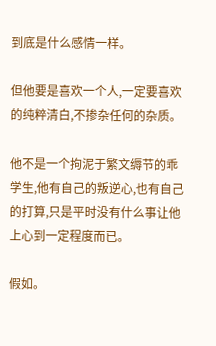到底是什么感情一样。

但他要是喜欢一个人,一定要喜欢的纯粹清白,不掺杂任何的杂质。

他不是一个拘泥于繁文缛节的乖学生,他有自己的叛逆心,也有自己的打算,只是平时没有什么事让他上心到一定程度而已。

假如。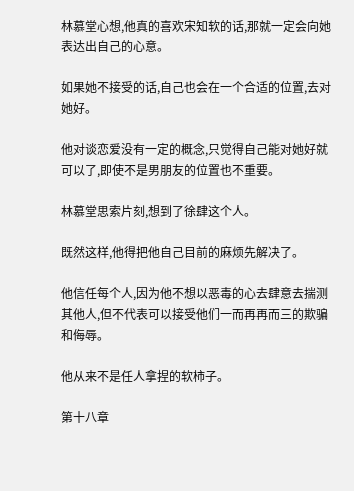林慕堂心想,他真的喜欢宋知软的话,那就一定会向她表达出自己的心意。

如果她不接受的话,自己也会在一个合适的位置,去对她好。

他对谈恋爱没有一定的概念,只觉得自己能对她好就可以了,即使不是男朋友的位置也不重要。

林慕堂思索片刻,想到了徐肆这个人。

既然这样,他得把他自己目前的麻烦先解决了。

他信任每个人,因为他不想以恶毒的心去肆意去揣测其他人,但不代表可以接受他们一而再再而三的欺骗和侮辱。

他从来不是任人拿捏的软柿子。

第十八章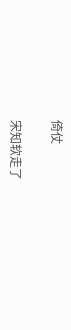倚仗

宋知软走了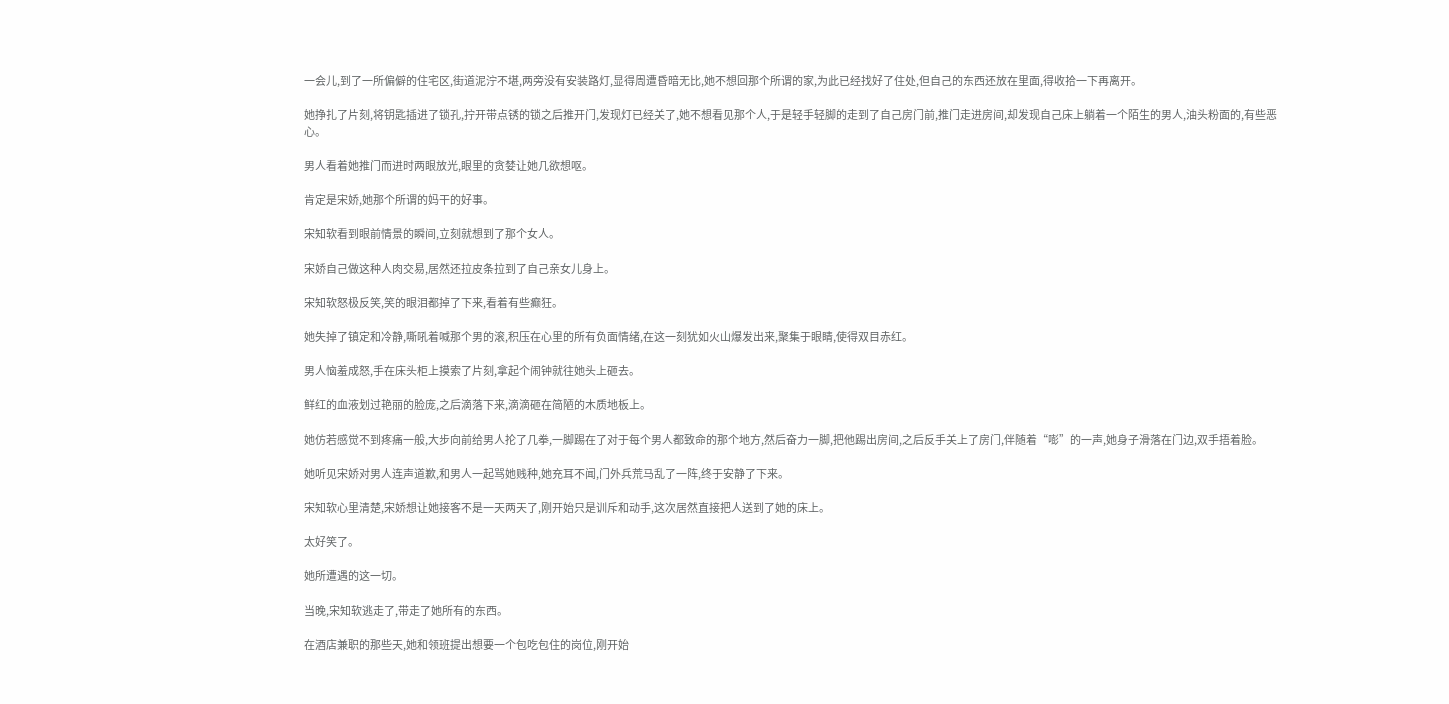一会儿,到了一所偏僻的住宅区,街道泥泞不堪,两旁没有安装路灯,显得周遭昏暗无比,她不想回那个所谓的家,为此已经找好了住处,但自己的东西还放在里面,得收拾一下再离开。

她挣扎了片刻,将钥匙插进了锁孔,拧开带点锈的锁之后推开门,发现灯已经关了,她不想看见那个人,于是轻手轻脚的走到了自己房门前,推门走进房间,却发现自己床上躺着一个陌生的男人,油头粉面的,有些恶心。

男人看着她推门而进时两眼放光,眼里的贪婪让她几欲想呕。

肯定是宋娇,她那个所谓的妈干的好事。

宋知软看到眼前情景的瞬间,立刻就想到了那个女人。

宋娇自己做这种人肉交易,居然还拉皮条拉到了自己亲女儿身上。

宋知软怒极反笑,笑的眼泪都掉了下来,看着有些癫狂。

她失掉了镇定和冷静,嘶吼着喊那个男的滚,积压在心里的所有负面情绪,在这一刻犹如火山爆发出来,聚集于眼睛,使得双目赤红。

男人恼羞成怒,手在床头柜上摸索了片刻,拿起个闹钟就往她头上砸去。

鲜红的血液划过艳丽的脸庞,之后滴落下来,滴滴砸在简陋的木质地板上。

她仿若感觉不到疼痛一般,大步向前给男人抡了几拳,一脚踢在了对于每个男人都致命的那个地方,然后奋力一脚,把他踢出房间,之后反手关上了房门,伴随着“嘭”的一声,她身子滑落在门边,双手捂着脸。

她听见宋娇对男人连声道歉,和男人一起骂她贱种,她充耳不闻,门外兵荒马乱了一阵,终于安静了下来。

宋知软心里清楚,宋娇想让她接客不是一天两天了,刚开始只是训斥和动手,这次居然直接把人送到了她的床上。

太好笑了。

她所遭遇的这一切。

当晚,宋知软逃走了,带走了她所有的东西。

在酒店兼职的那些天,她和领班提出想要一个包吃包住的岗位,刚开始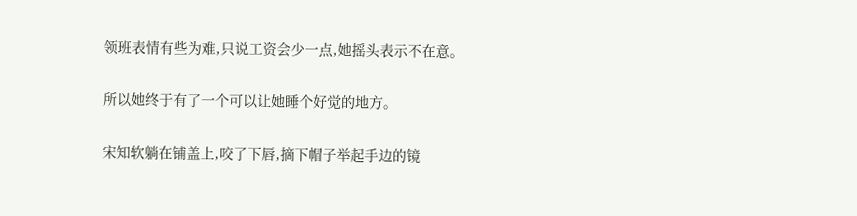领班表情有些为难,只说工资会少一点,她摇头表示不在意。

所以她终于有了一个可以让她睡个好觉的地方。

宋知软躺在铺盖上,咬了下唇,摘下帽子举起手边的镜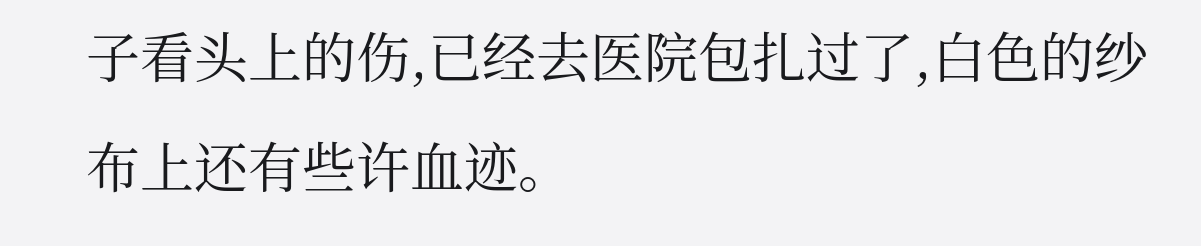子看头上的伤,已经去医院包扎过了,白色的纱布上还有些许血迹。